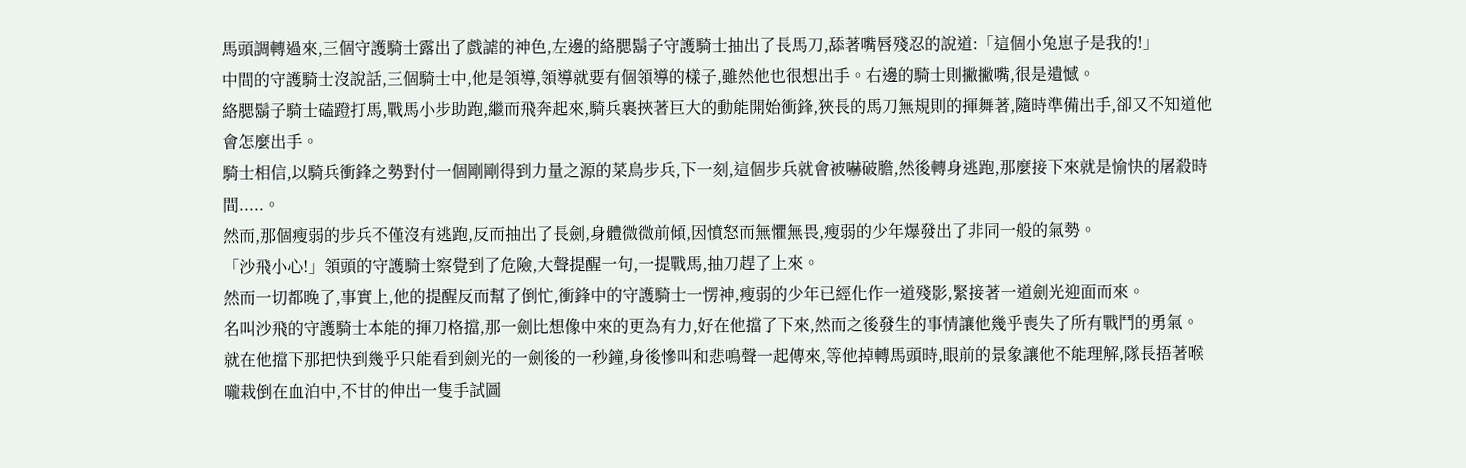馬頭調轉過來,三個守護騎士露出了戲謔的神色,左邊的絡腮鬍子守護騎士抽出了長馬刀,舔著嘴唇殘忍的說道:「這個小兔崽子是我的!」
中間的守護騎士沒說話,三個騎士中,他是領導,領導就要有個領導的樣子,雖然他也很想出手。右邊的騎士則撇撇嘴,很是遺憾。
絡腮鬍子騎士磕蹬打馬,戰馬小步助跑,繼而飛奔起來,騎兵裹挾著巨大的動能開始衝鋒,狹長的馬刀無規則的揮舞著,隨時準備出手,卻又不知道他會怎麼出手。
騎士相信,以騎兵衝鋒之勢對付一個剛剛得到力量之源的菜鳥步兵,下一刻,這個步兵就會被嚇破膽,然後轉身逃跑,那麼接下來就是愉快的屠殺時間.....。
然而,那個瘦弱的步兵不僅沒有逃跑,反而抽出了長劍,身體微微前傾,因憤怒而無懼無畏,瘦弱的少年爆發出了非同一般的氣勢。
「沙飛小心!」領頭的守護騎士察覺到了危險,大聲提醒一句,一提戰馬,抽刀趕了上來。
然而一切都晚了,事實上,他的提醒反而幫了倒忙,衝鋒中的守護騎士一愣神,瘦弱的少年已經化作一道殘影,緊接著一道劍光迎面而來。
名叫沙飛的守護騎士本能的揮刀格擋,那一劍比想像中來的更為有力,好在他擋了下來,然而之後發生的事情讓他幾乎喪失了所有戰鬥的勇氣。
就在他擋下那把快到幾乎只能看到劍光的一劍後的一秒鐘,身後慘叫和悲鳴聲一起傳來,等他掉轉馬頭時,眼前的景象讓他不能理解,隊長捂著喉嚨栽倒在血泊中,不甘的伸出一隻手試圖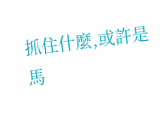抓住什麼,或許是馬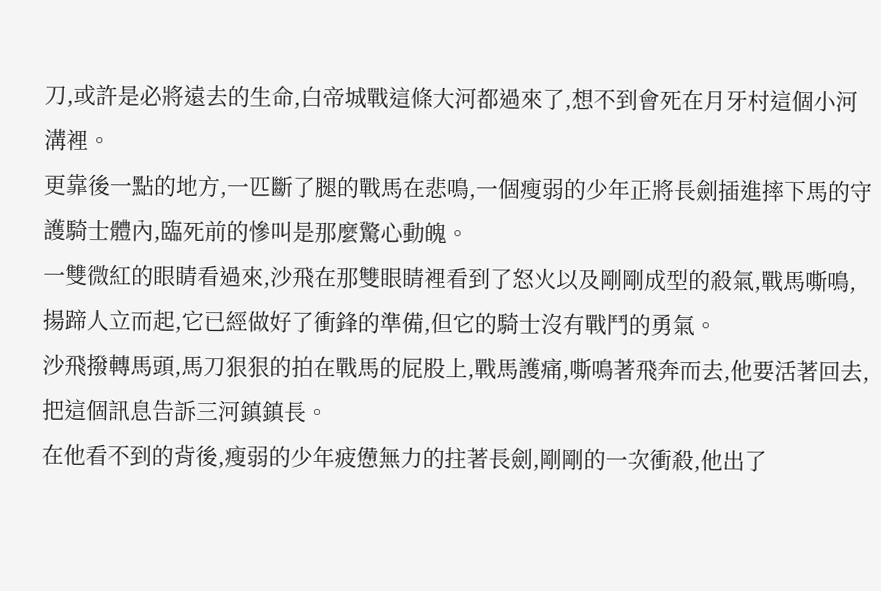刀,或許是必將遠去的生命,白帝城戰這條大河都過來了,想不到會死在月牙村這個小河溝裡。
更靠後一點的地方,一匹斷了腿的戰馬在悲鳴,一個瘦弱的少年正將長劍插進摔下馬的守護騎士體內,臨死前的慘叫是那麼驚心動魄。
一雙微紅的眼睛看過來,沙飛在那雙眼睛裡看到了怒火以及剛剛成型的殺氣,戰馬嘶鳴,揚蹄人立而起,它已經做好了衝鋒的準備,但它的騎士沒有戰鬥的勇氣。
沙飛撥轉馬頭,馬刀狠狠的拍在戰馬的屁股上,戰馬護痛,嘶鳴著飛奔而去,他要活著回去,把這個訊息告訴三河鎮鎮長。
在他看不到的背後,瘦弱的少年疲憊無力的拄著長劍,剛剛的一次衝殺,他出了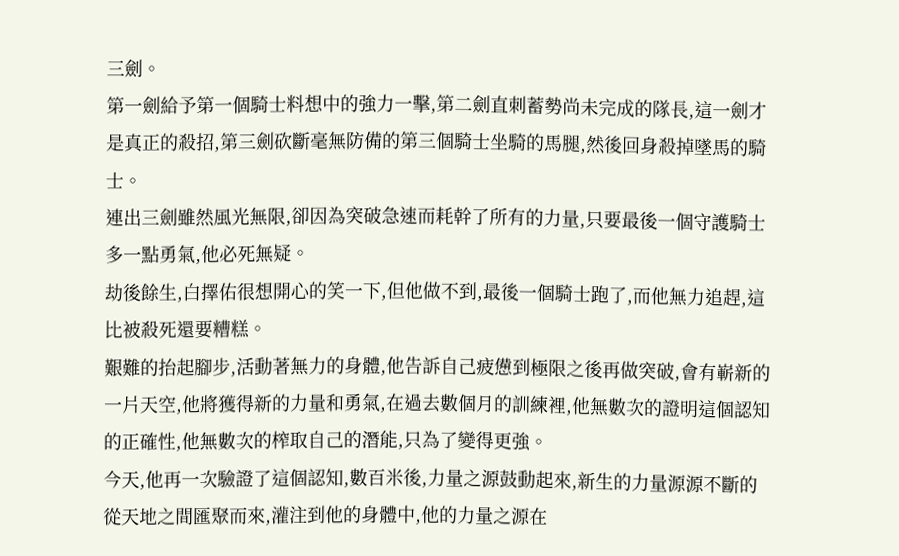三劍。
第一劍給予第一個騎士料想中的強力一擊,第二劍直刺蓄勢尚未完成的隊長,這一劍才是真正的殺招,第三劍砍斷毫無防備的第三個騎士坐騎的馬腿,然後回身殺掉墜馬的騎士。
連出三劍雖然風光無限,卻因為突破急速而耗幹了所有的力量,只要最後一個守護騎士多一點勇氣,他必死無疑。
劫後餘生,白擇佑很想開心的笑一下,但他做不到,最後一個騎士跑了,而他無力追趕,這比被殺死還要糟糕。
艱難的抬起腳步,活動著無力的身體,他告訴自己疲憊到極限之後再做突破,會有嶄新的一片天空,他將獲得新的力量和勇氣,在過去數個月的訓練裡,他無數次的證明這個認知的正確性,他無數次的榨取自己的潛能,只為了變得更強。
今天,他再一次驗證了這個認知,數百米後,力量之源鼓動起來,新生的力量源源不斷的從天地之間匯聚而來,灌注到他的身體中,他的力量之源在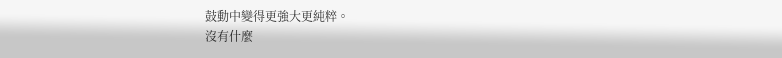鼓動中變得更強大更純粹。
沒有什麼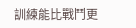訓練能比戰鬥更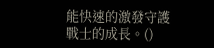能快速的激發守護戰士的成長。()